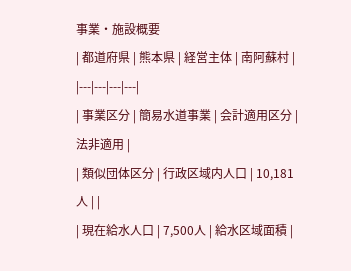事業・施設概要
| 都道府県 | 熊本県 | 経営主体 | 南阿蘇村 |
|---|---|---|---|
| 事業区分 | 簡易水道事業 | 会計適用区分 | 法非適用 |
| 類似団体区分 | 行政区域内人口 | 10,181人 | |
| 現在給水人口 | 7,500人 | 給水区域面積 |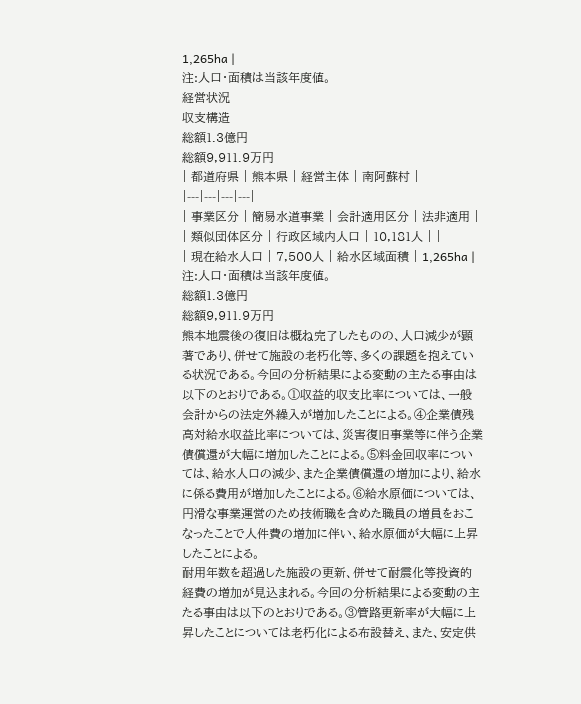1,265ha |
注:人口・面積は当該年度値。
経営状況
収支構造
総額1.3億円
総額9,911.9万円
| 都道府県 | 熊本県 | 経営主体 | 南阿蘇村 |
|---|---|---|---|
| 事業区分 | 簡易水道事業 | 会計適用区分 | 法非適用 |
| 類似団体区分 | 行政区域内人口 | 10,181人 | |
| 現在給水人口 | 7,500人 | 給水区域面積 | 1,265ha |
注:人口・面積は当該年度値。
総額1.3億円
総額9,911.9万円
熊本地震後の復旧は概ね完了したものの、人口減少が顕著であり、併せて施設の老朽化等、多くの課題を抱えている状況である。今回の分析結果による変動の主たる事由は以下のとおりである。①収益的収支比率については、一般会計からの法定外繰入が増加したことによる。④企業債残高対給水収益比率については、災害復旧事業等に伴う企業債償還が大幅に増加したことによる。⑤料金回収率については、給水人口の減少、また企業債償還の増加により、給水に係る費用が増加したことによる。⑥給水原価については、円滑な事業運営のため技術職を含めた職員の増員をおこなったことで人件費の増加に伴い、給水原価が大幅に上昇したことによる。
耐用年数を超過した施設の更新、併せて耐震化等投資的経費の増加が見込まれる。今回の分析結果による変動の主たる事由は以下のとおりである。③管路更新率が大幅に上昇したことについては老朽化による布設替え、また、安定供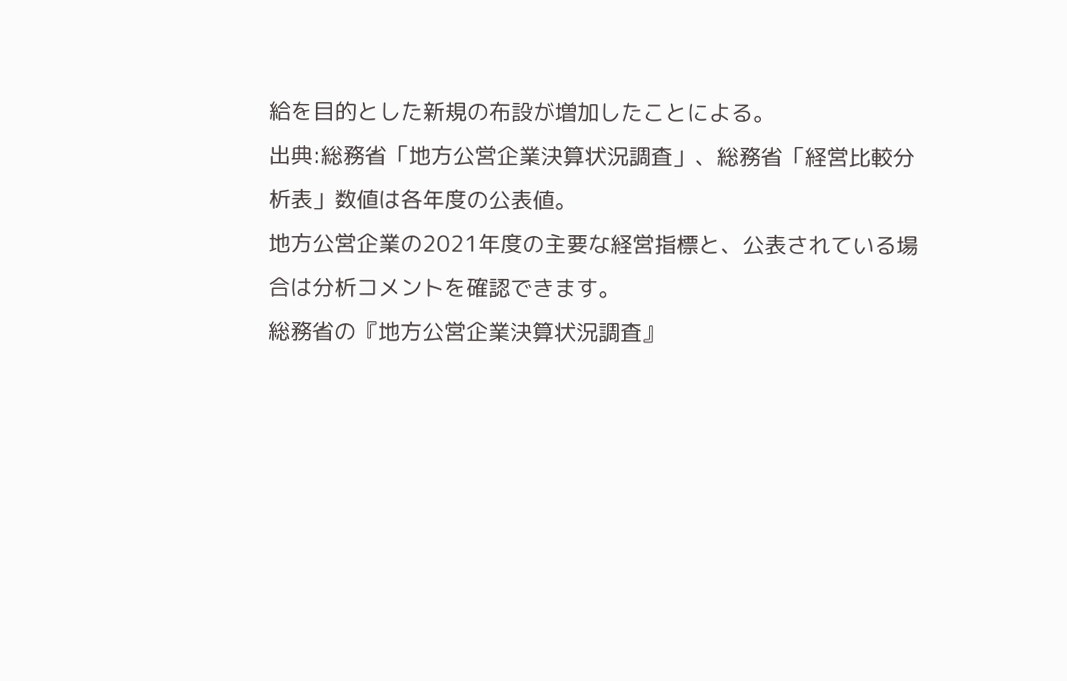給を目的とした新規の布設が増加したことによる。
出典:総務省「地方公営企業決算状況調査」、総務省「経営比較分析表」数値は各年度の公表値。
地方公営企業の2021年度の主要な経営指標と、公表されている場合は分析コメントを確認できます。
総務省の『地方公営企業決算状況調査』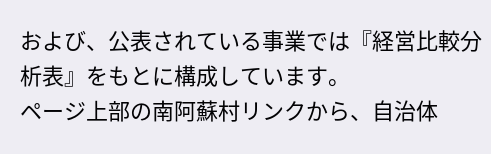および、公表されている事業では『経営比較分析表』をもとに構成しています。
ページ上部の南阿蘇村リンクから、自治体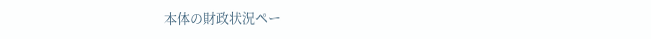本体の財政状況ペー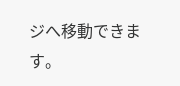ジへ移動できます。